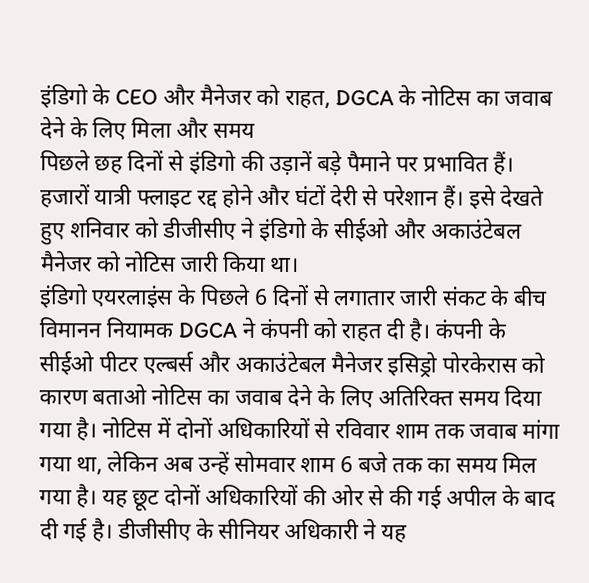इंडिगो के CEO और मैनेजर को राहत, DGCA के नोटिस का जवाब देने के लिए मिला और समय
पिछले छह दिनों से इंडिगो की उड़ानें बड़े पैमाने पर प्रभावित हैं। हजारों यात्री फ्लाइट रद्द होने और घंटों देरी से परेशान हैं। इसे देखते हुए शनिवार को डीजीसीए ने इंडिगो के सीईओ और अकाउंटेबल मैनेजर को नोटिस जारी किया था।
इंडिगो एयरलाइंस के पिछले 6 दिनों से लगातार जारी संकट के बीच विमानन नियामक DGCA ने कंपनी को राहत दी है। कंपनी के सीईओ पीटर एल्बर्स और अकाउंटेबल मैनेजर इसिड्रो पोरकेरास को कारण बताओ नोटिस का जवाब देने के लिए अतिरिक्त समय दिया गया है। नोटिस में दोनों अधिकारियों से रविवार शाम तक जवाब मांगा गया था, लेकिन अब उन्हें सोमवार शाम 6 बजे तक का समय मिल गया है। यह छूट दोनों अधिकारियों की ओर से की गई अपील के बाद दी गई है। डीजीसीए के सीनियर अधिकारी ने यह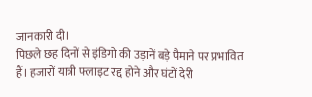जानकारी दी।
पिछले छह दिनों से इंडिगो की उड़ानें बड़े पैमाने पर प्रभावित हैं। हजारों यात्री फ्लाइट रद्द होने और घंटों देरी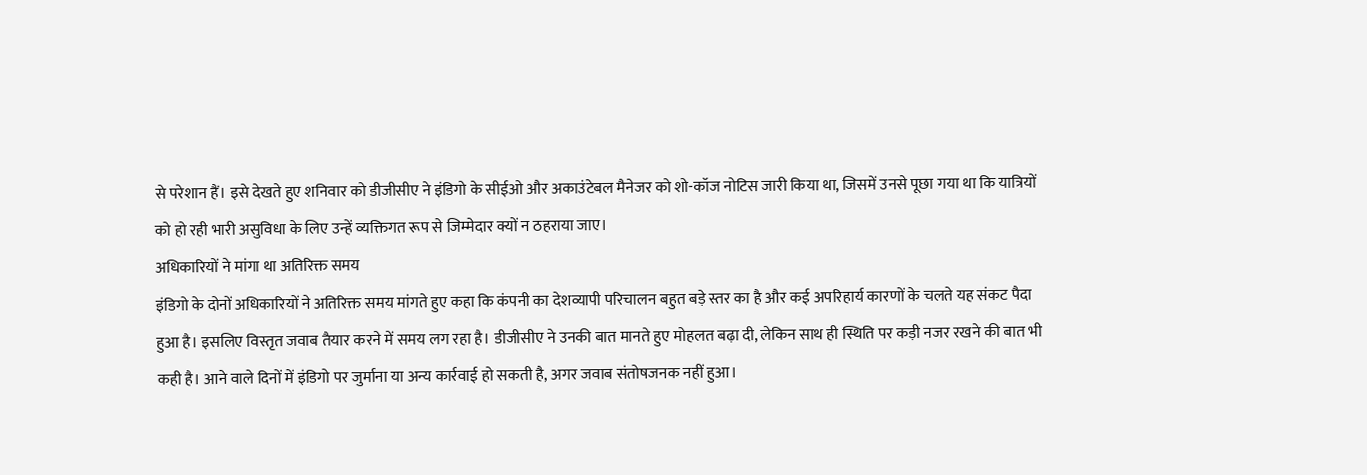से परेशान हैं। इसे देखते हुए शनिवार को डीजीसीए ने इंडिगो के सीईओ और अकाउंटेबल मैनेजर को शो-कॉज नोटिस जारी किया था, जिसमें उनसे पूछा गया था कि यात्रियों को हो रही भारी असुविधा के लिए उन्हें व्यक्तिगत रूप से जिम्मेदार क्यों न ठहराया जाए।
अधिकारियों ने मांगा था अतिरिक्त समय
इंडिगो के दोनों अधिकारियों ने अतिरिक्त समय मांगते हुए कहा कि कंपनी का देशव्यापी परिचालन बहुत बड़े स्तर का है और कई अपरिहार्य कारणों के चलते यह संकट पैदा हुआ है। इसलिए विस्तृत जवाब तैयार करने में समय लग रहा है। डीजीसीए ने उनकी बात मानते हुए मोहलत बढ़ा दी, लेकिन साथ ही स्थिति पर कड़ी नजर रखने की बात भी कही है। आने वाले दिनों में इंडिगो पर जुर्माना या अन्य कार्रवाई हो सकती है, अगर जवाब संतोषजनक नहीं हुआ।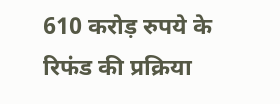610 करोड़ रुपये के रिफंड की प्रक्रिया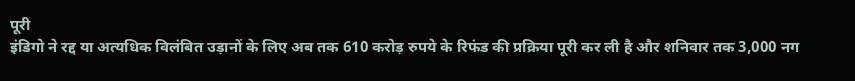पूरी
इंडिगो ने रद्द या अत्यधिक विलंबित उड़ानों के लिए अब तक 610 करोड़ रुपये के रिफंड की प्रक्रिया पूरी कर ली है और शनिवार तक 3,000 नग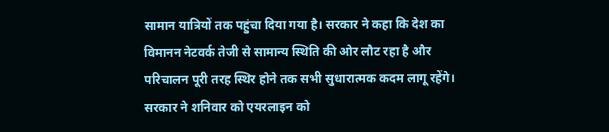सामान यात्रियों तक पहुंचा दिया गया है। सरकार ने कहा कि देश का विमानन नेटवर्क तेजी से सामान्य स्थिति की ओर लौट रहा है और परिचालन पूरी तरह स्थिर होने तक सभी सुधारात्मक कदम लागू रहेंगे। सरकार ने शनिवार को एयरलाइन को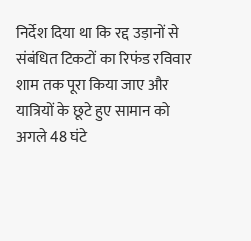निर्देश दिया था कि रद्द उड़ानों से संबंधित टिकटों का रिफंड रविवार शाम तक पूरा किया जाए और यात्रियों के छूटे हुए सामान को अगले 48 घंटे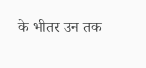के भीतर उन तक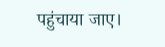पहुंचाया जाए।